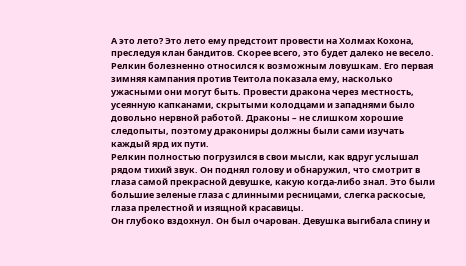А это лето? Это лето ему предстоит провести на Холмах Кохона, преследуя клан бандитов. Скорее всего, это будет далеко не весело. Релкин болезненно относился к возможным ловушкам. Его первая зимняя кампания против Теитола показала ему, насколько ужасными они могут быть. Провести дракона через местность, усеянную капканами, скрытыми колодцами и западнями было довольно нервной работой. Драконы – не слишком хорошие следопыты, поэтому дракониры должны были сами изучать каждый ярд их пути.
Релкин полностью погрузился в свои мысли, как вдруг услышал рядом тихий звук. Он поднял голову и обнаружил, что смотрит в глаза самой прекрасной девушке, какую когда-либо знал. Это были большие зеленые глаза с длинными ресницами, слегка раскосые, глаза прелестной и изящной красавицы.
Он глубоко вздохнул. Он был очарован. Девушка выгибала спину и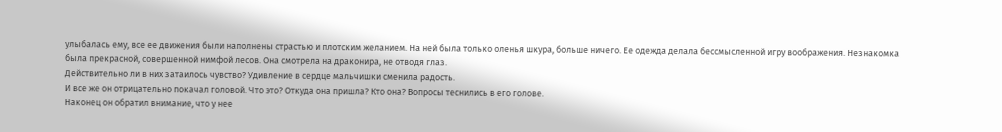улыбалась ему, все ее движения были наполнены страстью и плотским желанием. На ней была только оленья шкура, больше ничего. Ее одежда делала бессмысленной игру воображения. Незнакомка была прекрасной, совершенной нимфой лесов. Она смотрела на драконира, не отводя глаз.
Действительно ли в них затаилось чувство? Удивление в сердце мальчишки сменила радость.
И все же он отрицательно покачал головой. Что это? Откуда она пришла? Кто она? Вопросы теснились в его голове.
Наконец он обратил внимание, что у нее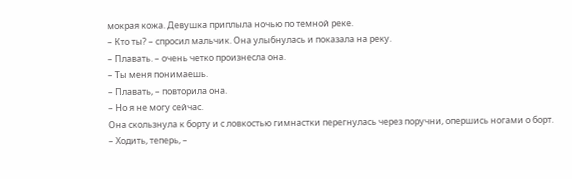мокрая кожа. Девушка приплыла ночью по темной реке.
– Кто ты? – спросил мальчик. Она улыбнулась и показала на реку.
– Плавать. – очень четко произнесла она.
– Ты меня понимаешь.
– Плавать, – повторила она.
– Но я не могу сейчас.
Она скользнула к борту и с ловкостью гимнастки перегнулась через поручни, опершись ногами о борт.
– Ходить, теперь, –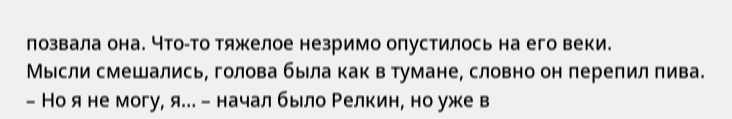позвала она. Что-то тяжелое незримо опустилось на его веки.
Мысли смешались, голова была как в тумане, словно он перепил пива.
– Но я не могу, я… – начал было Релкин, но уже в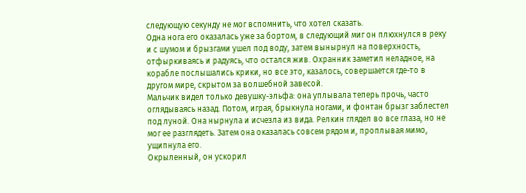следующую секунду не мог вспомнить, что хотел сказать.
Одна нога его оказалась уже за бортом, в следующий миг он плюхнулся в реку и с шумом и брызгами ушел под воду, затем вынырнул на поверхность, отфыркиваясь и радуясь, что остался жив. Охранник заметил неладное, на корабле послышались крики, но все это, казалось, совершается где-то в другом мире, скрытом за волшебной завесой.
Мальчик видел только девушку-эльфа: она уплывала теперь прочь, часто оглядываясь назад. Потом, играя, брыкнула ногами, и фонтан брызг заблестел под луной. Она нырнула и исчезла из вида. Релкин глядел во все глаза, но не мог ее разглядеть. Затем она оказалась совсем рядом и, проплывая мимо, ущипнула его.
Окрыленный, он ускорил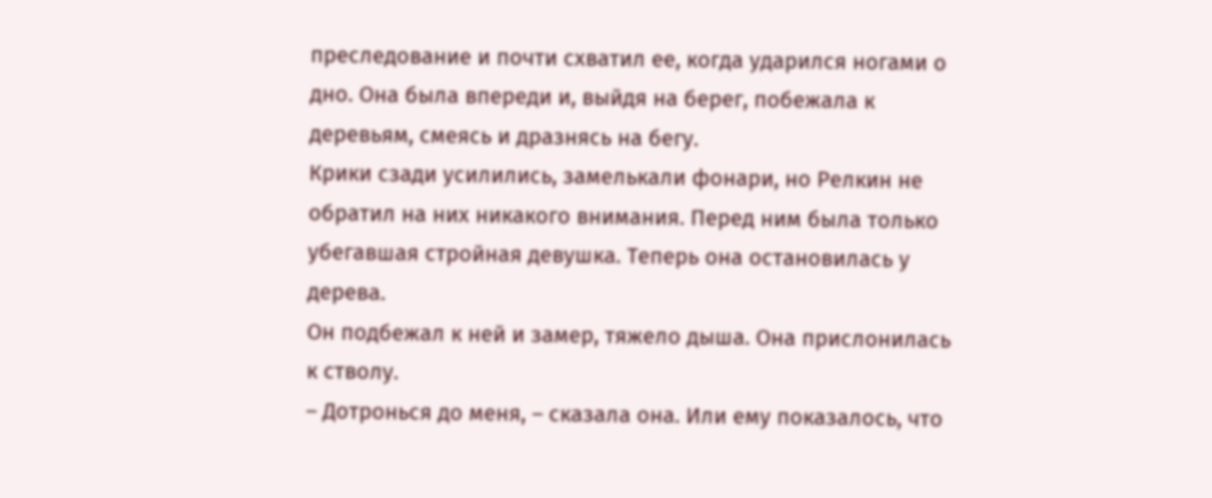преследование и почти схватил ее, когда ударился ногами о дно. Она была впереди и, выйдя на берег, побежала к деревьям, смеясь и дразнясь на бегу.
Крики сзади усилились, замелькали фонари, но Релкин не обратил на них никакого внимания. Перед ним была только убегавшая стройная девушка. Теперь она остановилась у дерева.
Он подбежал к ней и замер, тяжело дыша. Она прислонилась к стволу.
– Дотронься до меня, – сказала она. Или ему показалось, что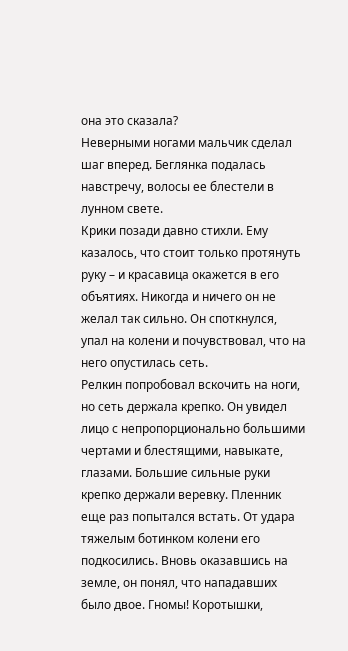она это сказала?
Неверными ногами мальчик сделал шаг вперед. Беглянка подалась навстречу, волосы ее блестели в лунном свете.
Крики позади давно стихли. Ему казалось, что стоит только протянуть руку – и красавица окажется в его объятиях. Никогда и ничего он не желал так сильно. Он споткнулся, упал на колени и почувствовал, что на него опустилась сеть.
Релкин попробовал вскочить на ноги, но сеть держала крепко. Он увидел лицо с непропорционально большими чертами и блестящими, навыкате, глазами. Большие сильные руки крепко держали веревку. Пленник еще раз попытался встать. От удара тяжелым ботинком колени его подкосились. Вновь оказавшись на земле, он понял, что нападавших было двое. Гномы! Коротышки,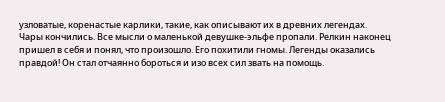узловатые, коренастые карлики, такие, как описывают их в древних легендах.
Чары кончились. Все мысли о маленькой девушке-эльфе пропали. Релкин наконец пришел в себя и понял, что произошло. Его похитили гномы. Легенды оказались правдой! Он стал отчаянно бороться и изо всех сил звать на помощь.